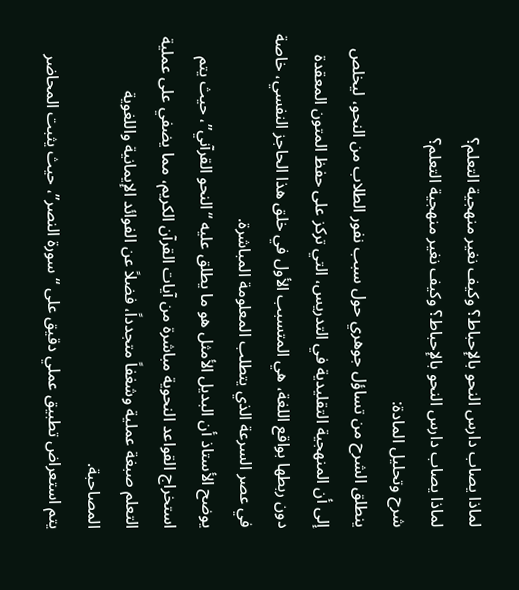لماذا يصاب دارس النحو بالإحباط؟ وكيف نغير منهجية التعلم؟
لماذا يصاب دارس النحو بالإحباط؟ وكيف نغير منهجية التعلم؟
شرح وتحليل المادة:
ينطلق الشرح من تساؤل جوهري حول سبب نفور الطلاب من النحو، ليخلص إلى أن المنهجية التقليدية في التدريس، التي تركز على حفظ المتون المعقدة دون ربطها بواقع اللغة، هي المتسبب الأول في خلق هذا الحاجز النفسي، خاصة في عصر السرعة الذي يتطلب المعلومة المباشرة.
يوضح الأستاذ أن البديل الأمثل هو ما يطلق عليه “النحو القرآني”، حيث يتم استخراج القواعد النحوية مباشرة من آيات القرآن الكريم، مما يضفي على عملية التعلم صبغة عملية وشغفاً متجدداً، فضلاً عن الفوائد الإيمانية واللغوية المصاحبة.
يتم استعراض تطبيق عملي دقيق على “سورة النصر”، حيث يثبت المحاضر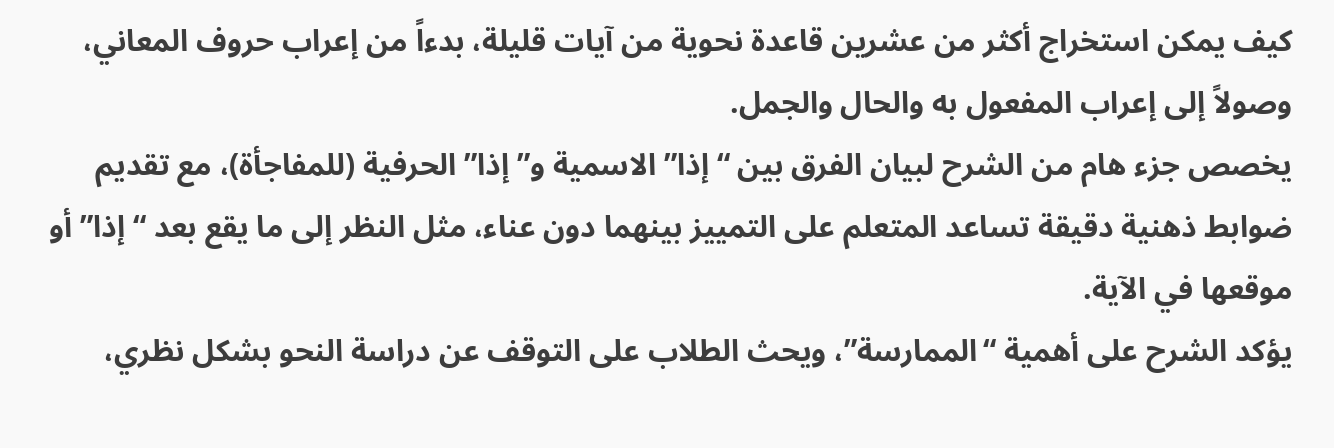كيف يمكن استخراج أكثر من عشرين قاعدة نحوية من آيات قليلة، بدءاً من إعراب حروف المعاني، وصولاً إلى إعراب المفعول به والحال والجمل.
يخصص جزء هام من الشرح لبيان الفرق بين “إذا” الاسمية و”إذا” الحرفية (للمفاجأة)، مع تقديم ضوابط ذهنية دقيقة تساعد المتعلم على التمييز بينهما دون عناء، مثل النظر إلى ما يقع بعد “إذا” أو موقعها في الآية.
يؤكد الشرح على أهمية “الممارسة”، ويحث الطلاب على التوقف عن دراسة النحو بشكل نظري،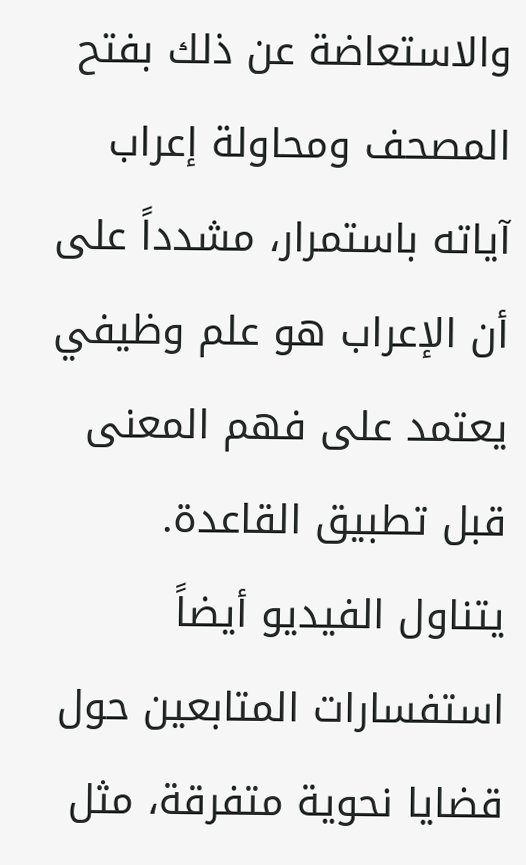والاستعاضة عن ذلك بفتح المصحف ومحاولة إعراب آياته باستمرار، مشدداً على أن الإعراب هو علم وظيفي يعتمد على فهم المعنى قبل تطبيق القاعدة.
يتناول الفيديو أيضاً استفسارات المتابعين حول قضايا نحوية متفرقة، مثل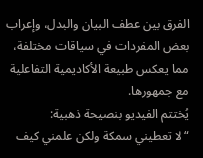الفرق بين عطف البيان والبدل، وإعراب بعض المفردات في سياقات مختلفة، مما يعكس طبيعة الأكاديمية التفاعلية مع جمهورها.
يُختتم الفيديو بنصيحة ذهبية:
“لا تعطيني سمكة ولكن علمني كيف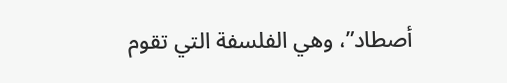أصطاد”، وهي الفلسفة التي تقوم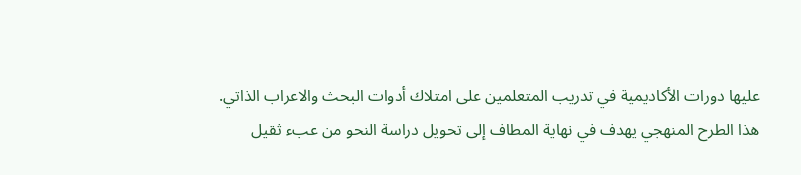عليها دورات الأكاديمية في تدريب المتعلمين على امتلاك أدوات البحث والاعراب الذاتي.
هذا الطرح المنهجي يهدف في نهاية المطاف إلى تحويل دراسة النحو من عبء ثقيل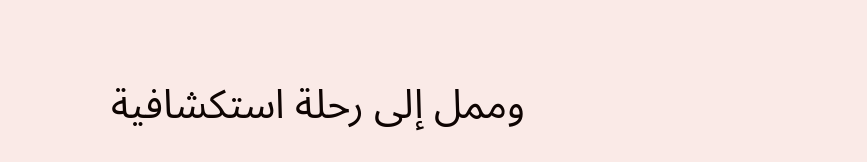وممل إلى رحلة استكشافية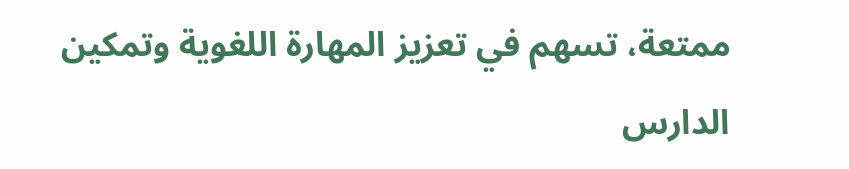ممتعة، تسهم في تعزيز المهارة اللغوية وتمكين الدارس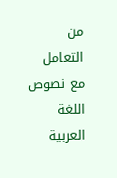من التعامل مع نصوص اللغة العربية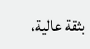بثقة عالية،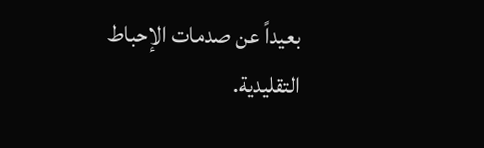بعيداً عن صدمات الإحباط التقليدية.